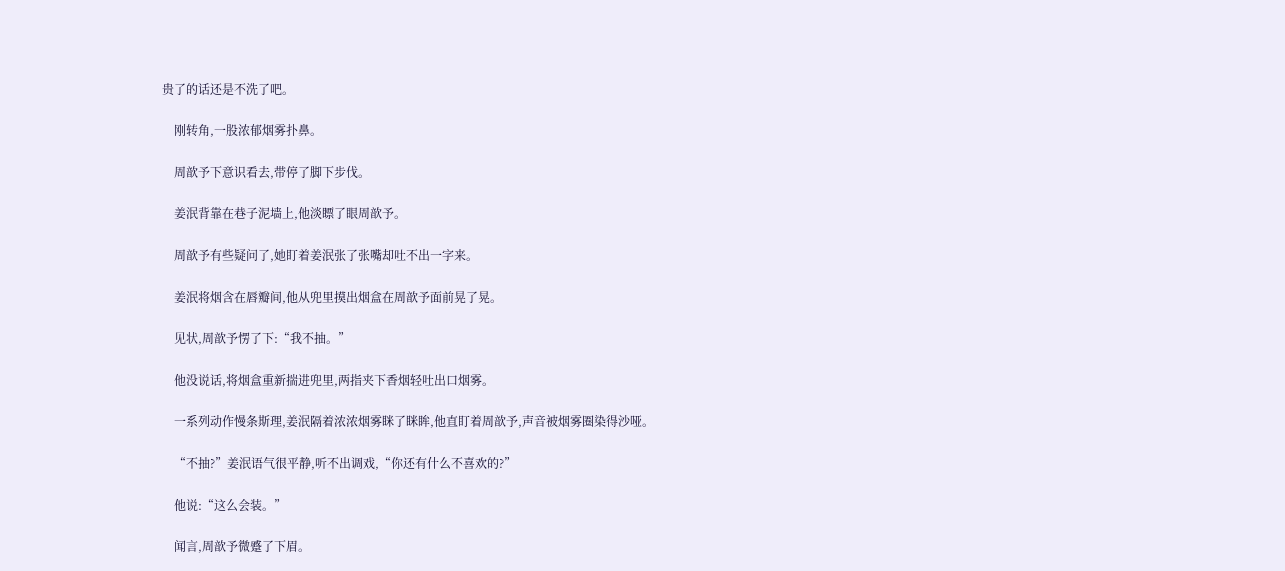贵了的话还是不洗了吧。

    刚转角,一股浓郁烟雾扑鼻。

    周歆予下意识看去,带停了脚下步伐。

    姜泯背靠在巷子泥墙上,他淡瞟了眼周歆予。

    周歆予有些疑问了,她盯着姜泯张了张嘴却吐不出一字来。

    姜泯将烟含在唇瓣间,他从兜里摸出烟盒在周歆予面前晃了晃。

    见状,周歆予愣了下:“我不抽。”

    他没说话,将烟盒重新揣进兜里,两指夹下香烟轻吐出口烟雾。

    一系列动作慢条斯理,姜泯隔着浓浓烟雾眯了眯眸,他直盯着周歆予,声音被烟雾圈染得沙哑。

    “不抽?”姜泯语气很平静,听不出调戏,“你还有什么不喜欢的?”

    他说:“这么会装。”

    闻言,周歆予微蹙了下眉。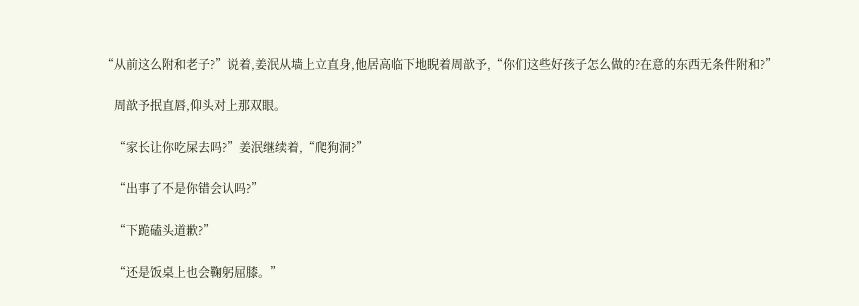“从前这么附和老子?”说着,姜泯从墙上立直身,他居高临下地睨着周歆予,“你们这些好孩子怎么做的?在意的东西无条件附和?”

    周歆予抿直唇,仰头对上那双眼。

    “家长让你吃屎去吗?”姜泯继续着,“爬狗洞?”

    “出事了不是你错会认吗?”

    “下跪磕头道歉?”

    “还是饭桌上也会鞠躬屈膝。”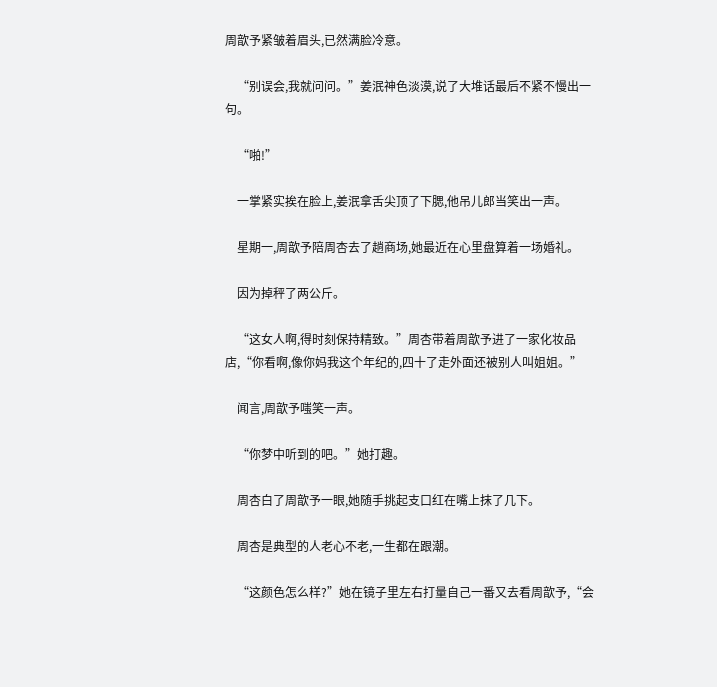周歆予紧皱着眉头,已然满脸冷意。

    “别误会,我就问问。”姜泯神色淡漠,说了大堆话最后不紧不慢出一句。

    “啪!”

    一掌紧实挨在脸上,姜泯拿舌尖顶了下腮,他吊儿郎当笑出一声。

    星期一,周歆予陪周杏去了趟商场,她最近在心里盘算着一场婚礼。

    因为掉秤了两公斤。

    “这女人啊,得时刻保持精致。”周杏带着周歆予进了一家化妆品店,“你看啊,像你妈我这个年纪的,四十了走外面还被别人叫姐姐。”

    闻言,周歆予嗤笑一声。

    “你梦中听到的吧。”她打趣。

    周杏白了周歆予一眼,她随手挑起支口红在嘴上抹了几下。

    周杏是典型的人老心不老,一生都在跟潮。

    “这颜色怎么样?”她在镜子里左右打量自己一番又去看周歆予,“会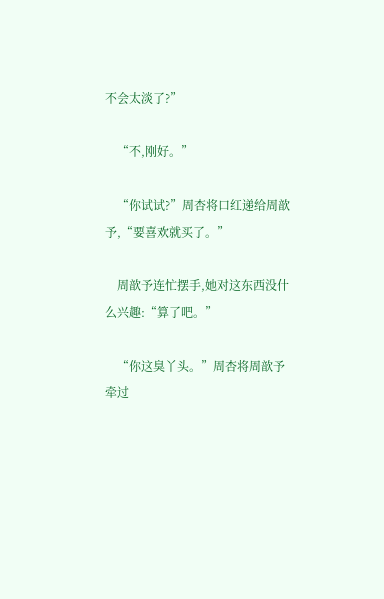不会太淡了?”

    “不,刚好。”

    “你试试?”周杏将口红递给周歆予,“要喜欢就买了。”

    周歆予连忙摆手,她对这东西没什么兴趣:“算了吧。”

    “你这臭丫头。”周杏将周歆予牵过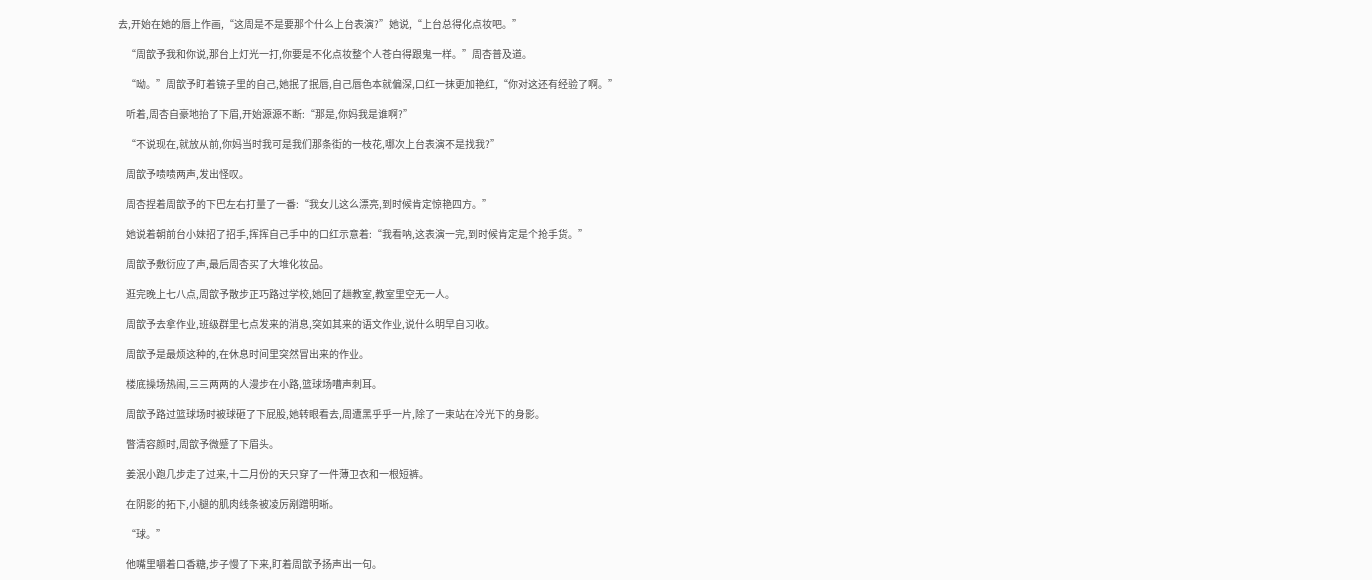去,开始在她的唇上作画,“这周是不是要那个什么上台表演?”她说,“上台总得化点妆吧。”

    “周歆予我和你说,那台上灯光一打,你要是不化点妆整个人苍白得跟鬼一样。”周杏普及道。

    “呦。”周歆予盯着镜子里的自己,她抿了抿唇,自己唇色本就偏深,口红一抹更加艳红,“你对这还有经验了啊。”

    听着,周杏自豪地抬了下眉,开始源源不断:“那是,你妈我是谁啊?”

    “不说现在,就放从前,你妈当时我可是我们那条街的一枝花,哪次上台表演不是找我?”

    周歆予啧啧两声,发出怪叹。

    周杏捏着周歆予的下巴左右打量了一番:“我女儿这么漂亮,到时候肯定惊艳四方。”

    她说着朝前台小妹招了招手,挥挥自己手中的口红示意着:“我看呐,这表演一完,到时候肯定是个抢手货。”

    周歆予敷衍应了声,最后周杏买了大堆化妆品。

    逛完晚上七八点,周歆予散步正巧路过学校,她回了趟教室,教室里空无一人。

    周歆予去拿作业,班级群里七点发来的消息,突如其来的语文作业,说什么明早自习收。

    周歆予是最烦这种的,在休息时间里突然冒出来的作业。

    楼底操场热闹,三三两两的人漫步在小路,篮球场嘈声刺耳。

    周歆予路过篮球场时被球砸了下屁股,她转眼看去,周遭黑乎乎一片,除了一束站在冷光下的身影。

    瞥清容颜时,周歆予微蹙了下眉头。

    姜泯小跑几步走了过来,十二月份的天只穿了一件薄卫衣和一根短裤。

    在阴影的拓下,小腿的肌肉线条被凌厉剐蹭明晰。

    “球。”

    他嘴里嚼着口香糖,步子慢了下来,盯着周歆予扬声出一句。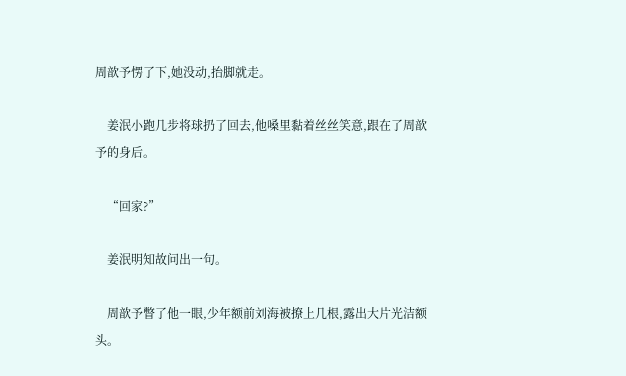周歆予愣了下,她没动,抬脚就走。

    姜泯小跑几步将球扔了回去,他嗓里黏着丝丝笑意,跟在了周歆予的身后。

    “回家?”

    姜泯明知故问出一句。

    周歆予瞥了他一眼,少年额前刘海被撩上几根,露出大片光洁额头。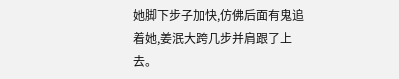她脚下步子加快,仿佛后面有鬼追着她,姜泯大跨几步并肩跟了上去。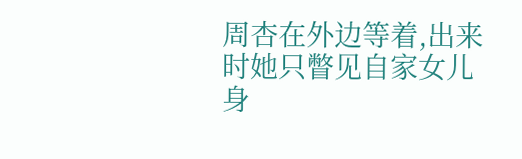周杏在外边等着,出来时她只瞥见自家女儿身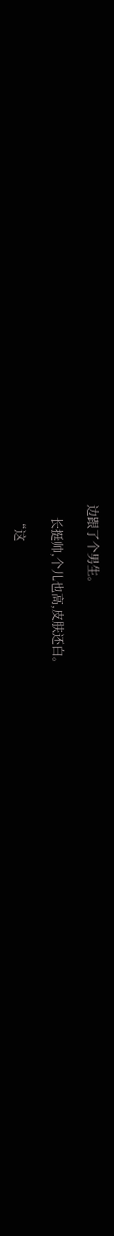边跟了个男生。

    长挺帅,个儿也高,皮肤还白。

    “这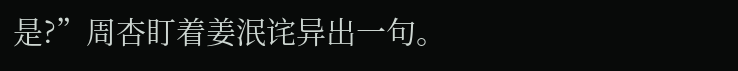是?”周杏盯着姜泯诧异出一句。